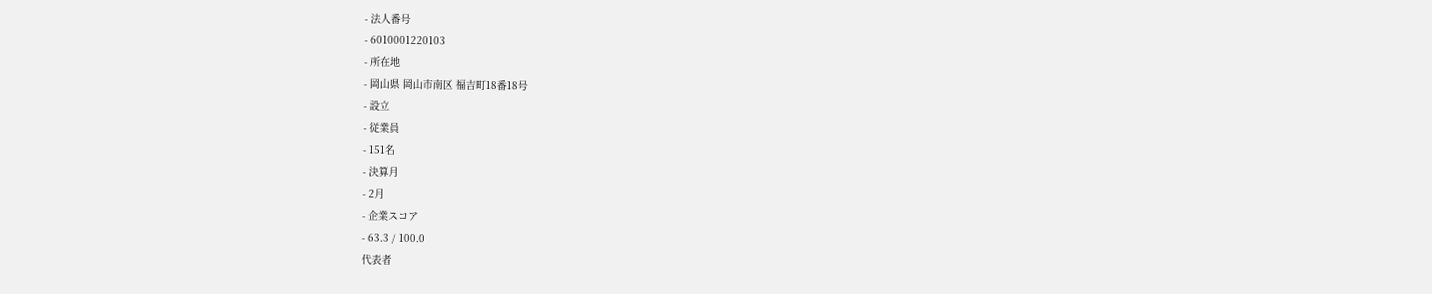- 法人番号
- 6010001220103
- 所在地
- 岡山県 岡山市南区 福吉町18番18号
- 設立
- 従業員
- 151名
- 決算月
- 2月
- 企業スコア
- 63.3 / 100.0
代表者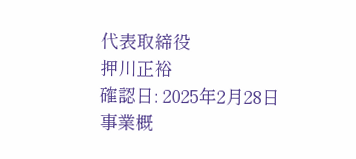代表取締役
押川正裕
確認日: 2025年2月28日
事業概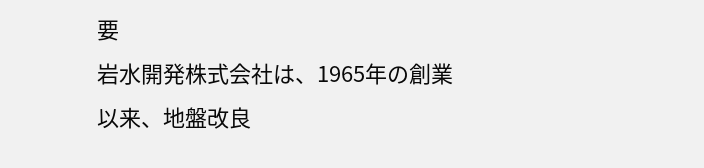要
岩水開発株式会社は、1965年の創業以来、地盤改良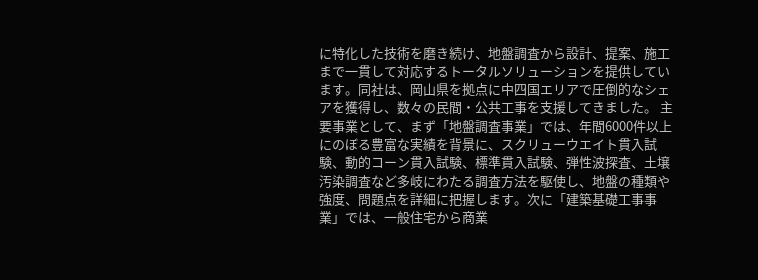に特化した技術を磨き続け、地盤調査から設計、提案、施工まで一貫して対応するトータルソリューションを提供しています。同社は、岡山県を拠点に中四国エリアで圧倒的なシェアを獲得し、数々の民間・公共工事を支援してきました。 主要事業として、まず「地盤調査事業」では、年間6000件以上にのぼる豊富な実績を背景に、スクリューウエイト貫入試験、動的コーン貫入試験、標準貫入試験、弾性波探査、土壌汚染調査など多岐にわたる調査方法を駆使し、地盤の種類や強度、問題点を詳細に把握します。次に「建築基礎工事事業」では、一般住宅から商業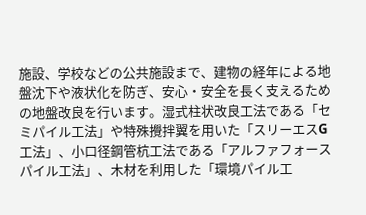施設、学校などの公共施設まで、建物の経年による地盤沈下や液状化を防ぎ、安心・安全を長く支えるための地盤改良を行います。湿式柱状改良工法である「セミパイル工法」や特殊攪拌翼を用いた「スリーエスG工法」、小口径鋼管杭工法である「アルファフォースパイル工法」、木材を利用した「環境パイル工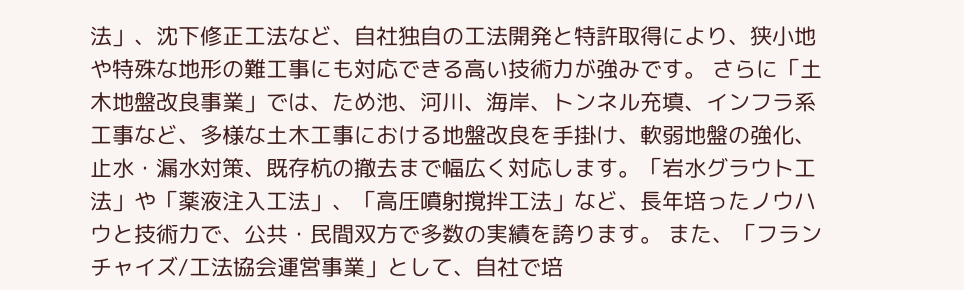法」、沈下修正工法など、自社独自の工法開発と特許取得により、狭小地や特殊な地形の難工事にも対応できる高い技術力が強みです。 さらに「土木地盤改良事業」では、ため池、河川、海岸、トンネル充填、インフラ系工事など、多様な土木工事における地盤改良を手掛け、軟弱地盤の強化、止水・漏水対策、既存杭の撤去まで幅広く対応します。「岩水グラウト工法」や「薬液注入工法」、「高圧噴射撹拌工法」など、長年培ったノウハウと技術力で、公共・民間双方で多数の実績を誇ります。 また、「フランチャイズ/工法協会運営事業」として、自社で培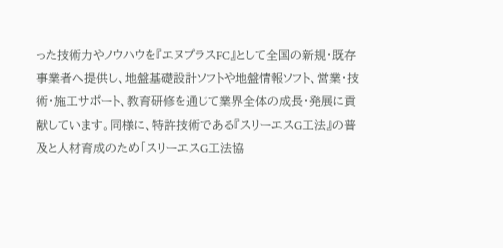った技術力やノウハウを『エヌプラスFC』として全国の新規・既存事業者へ提供し、地盤基礎設計ソフトや地盤情報ソフト、営業・技術・施工サポート、教育研修を通じて業界全体の成長・発展に貢献しています。同様に、特許技術である『スリーエスG工法』の普及と人材育成のため「スリーエスG工法協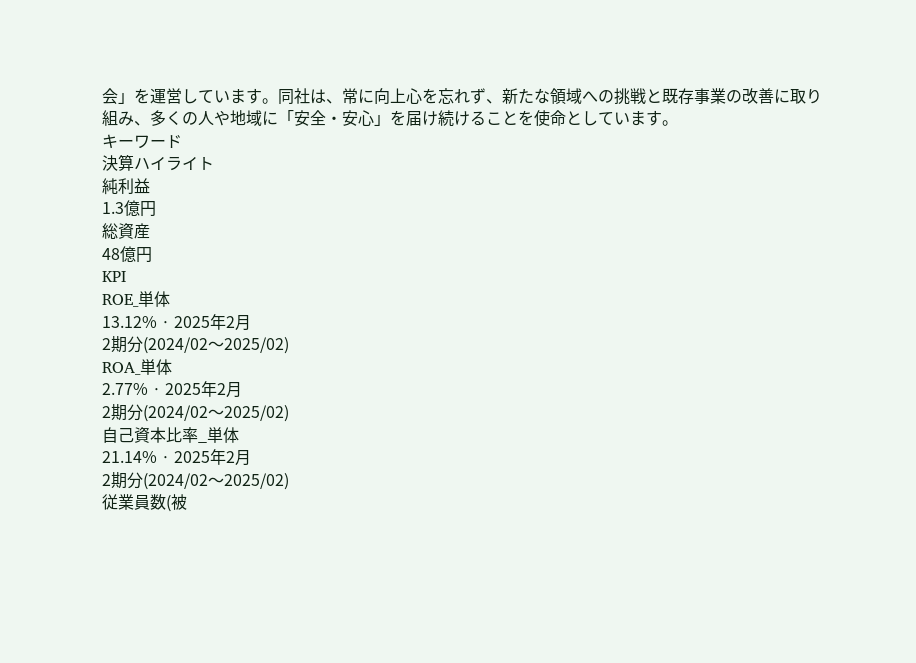会」を運営しています。同社は、常に向上心を忘れず、新たな領域への挑戦と既存事業の改善に取り組み、多くの人や地域に「安全・安心」を届け続けることを使命としています。
キーワード
決算ハイライト
純利益
1.3億円
総資産
48億円
KPI
ROE_単体
13.12% · 2025年2月
2期分(2024/02〜2025/02)
ROA_単体
2.77% · 2025年2月
2期分(2024/02〜2025/02)
自己資本比率_単体
21.14% · 2025年2月
2期分(2024/02〜2025/02)
従業員数(被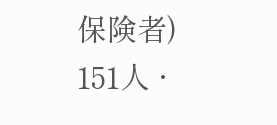保険者)
151人 ·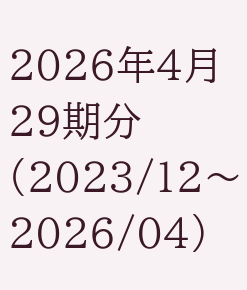2026年4月
29期分(2023/12〜2026/04)